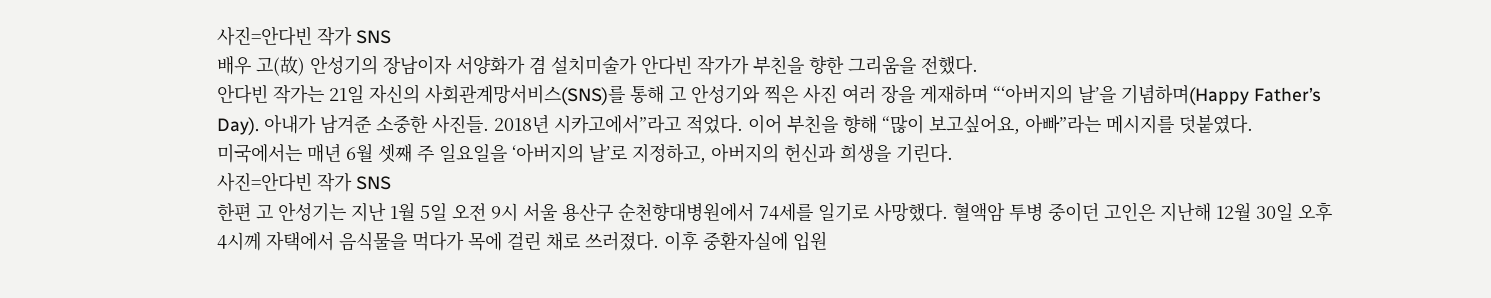사진=안다빈 작가 SNS
배우 고(故) 안성기의 장남이자 서양화가 겸 설치미술가 안다빈 작가가 부친을 향한 그리움을 전했다.
안다빈 작가는 21일 자신의 사회관계망서비스(SNS)를 통해 고 안성기와 찍은 사진 여러 장을 게재하며 “‘아버지의 날’을 기념하며(Happy Father’s Day). 아내가 남겨준 소중한 사진들. 2018년 시카고에서”라고 적었다. 이어 부친을 향해 “많이 보고싶어요, 아빠”라는 메시지를 덧붙였다.
미국에서는 매년 6월 셋째 주 일요일을 ‘아버지의 날’로 지정하고, 아버지의 헌신과 희생을 기린다.
사진=안다빈 작가 SNS
한편 고 안성기는 지난 1월 5일 오전 9시 서울 용산구 순천향대병원에서 74세를 일기로 사망했다. 혈액암 투병 중이던 고인은 지난해 12월 30일 오후 4시께 자택에서 음식물을 먹다가 목에 걸린 채로 쓰러졌다. 이후 중환자실에 입원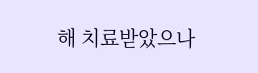해 치료받았으나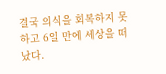결국 의식을 회복하지 못하고 6일 만에 세상을 떠났다.